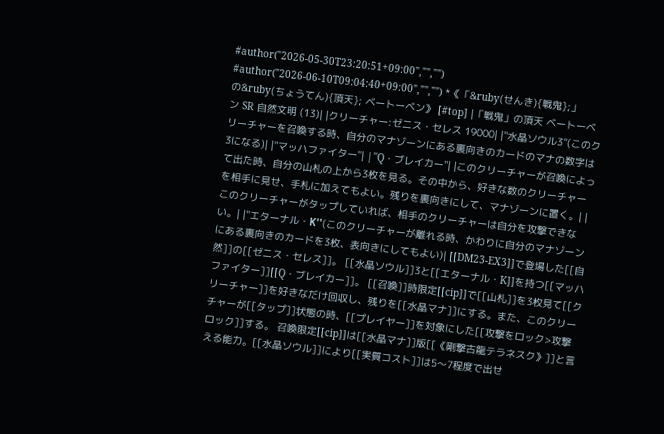#author("2026-05-30T23:20:51+09:00","","") #author("2026-06-10T09:04:40+09:00","","") *《「&ruby(せんき){戦鬼};」の&ruby(ちょうてん){頂天}; ベートーベン》 [#top] |「戦鬼」の頂天 ベートーベン SR 自然文明 (13)| |クリーチャー:ゼニス・セレス 19000| |''水晶ソウル3''(このクリーチャーを召喚する時、自分のマナゾーンにある裏向きのカードのマナの数字は3になる)| |''マッハファイター''| |''Q・ブレイカー''| |このクリーチャーが召喚によって出た時、自分の山札の上から3枚を見る。その中から、好きな数のクリーチャーを相手に見せ、手札に加えてもよい。残りを裏向きにして、マナゾーンに置く。| |このクリーチャーがタップしていれば、相手のクリーチャーは自分を攻撃できない。| |''エターナル・Κ''(このクリーチャーが離れる時、かわりに自分のマナゾーンにある裏向きのカードを3枚、表向きにしてもよい)| [[DM23-EX3]]で登場した[[自然]]の[[ゼニス・セレス]]。 [[水晶ソウル]]3と[[エターナル・K]]を持つ[[マッハファイター]][[Q・ブレイカー]]。 [[召喚]]時限定[[cip]]で[[山札]]を3枚見て[[クリーチャー]]を好きなだけ回収し、残りを[[水晶マナ]]にする。また、このクリーチャーが[[タップ]]状態の時、[[プレイヤー]]を対象にした[[攻撃をロック>攻撃ロック]]する。 召喚限定[[cip]]は[[水晶マナ]]版[[《剛撃古龍テラネスク》]]と言える能力。[[水晶ソウル]]により[[実質コスト]]は5〜7程度で出せ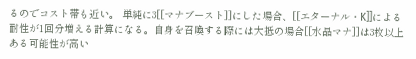るのでコスト帯も近い。 単純に3[[マナブースト]]にした場合、[[エターナル・Κ]]による耐性が1回分増える計算になる。自身を召喚する際には大抵の場合[[水晶マナ]]は3枚以上ある可能性が高い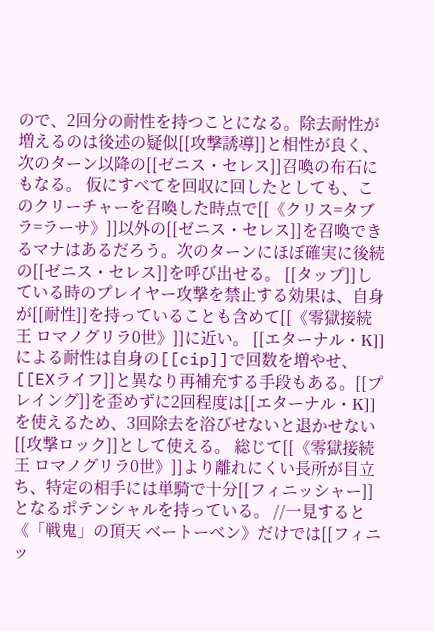ので、2回分の耐性を持つことになる。除去耐性が増えるのは後述の疑似[[攻撃誘導]]と相性が良く、次のターン以降の[[ゼニス・セレス]]召喚の布石にもなる。 仮にすべてを回収に回したとしても、このクリーチャーを召喚した時点で[[《クリス=タブラ=ラーサ》]]以外の[[ゼニス・セレス]]を召喚できるマナはあるだろう。次のターンにほぼ確実に後続の[[ゼニス・セレス]]を呼び出せる。 [[タップ]]している時のプレイヤー攻撃を禁止する効果は、自身が[[耐性]]を持っていることも含めて[[《零獄接続王 ロマノグリラ0世》]]に近い。 [[エターナル・Κ]]による耐性は自身の[[cip]]で回数を増やせ、[[EXライフ]]と異なり再補充する手段もある。[[プレイング]]を歪めずに2回程度は[[エターナル・Κ]]を使えるため、3回除去を浴びせないと退かせない[[攻撃ロック]]として使える。 総じて[[《零獄接続王 ロマノグリラ0世》]]より離れにくい長所が目立ち、特定の相手には単騎で十分[[フィニッシャー]]となるポテンシャルを持っている。 //一見すると《「戦鬼」の頂天 ベートーベン》だけでは[[フィニッ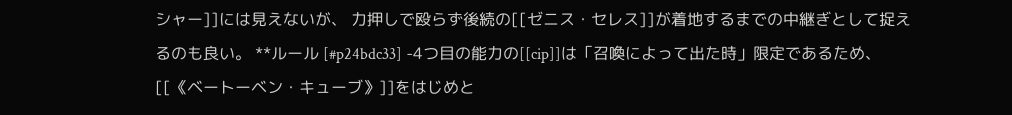シャー]]には見えないが、 力押しで殴らず後続の[[ゼニス・セレス]]が着地するまでの中継ぎとして捉えるのも良い。 **ルール [#p24bdc33] -4つ目の能力の[[cip]]は「召喚によって出た時」限定であるため、[[《ベートーベン・キューブ》]]をはじめと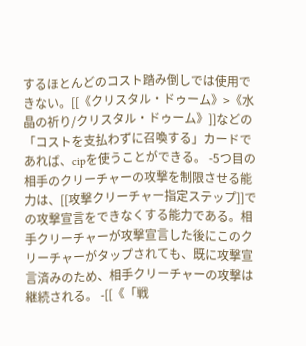するほとんどのコスト踏み倒しでは使用できない。[[《クリスタル・ドゥーム》>《水晶の祈り/クリスタル・ドゥーム》]]などの「コストを支払わずに召喚する」カードであれば、cipを使うことができる。 -5つ目の相手のクリーチャーの攻撃を制限させる能力は、[[攻撃クリーチャー指定ステップ]]での攻撃宣言をできなくする能力である。相手クリーチャーが攻撃宣言した後にこのクリーチャーがタップされても、既に攻撃宣言済みのため、相手クリーチャーの攻撃は継続される。 -[[《「戦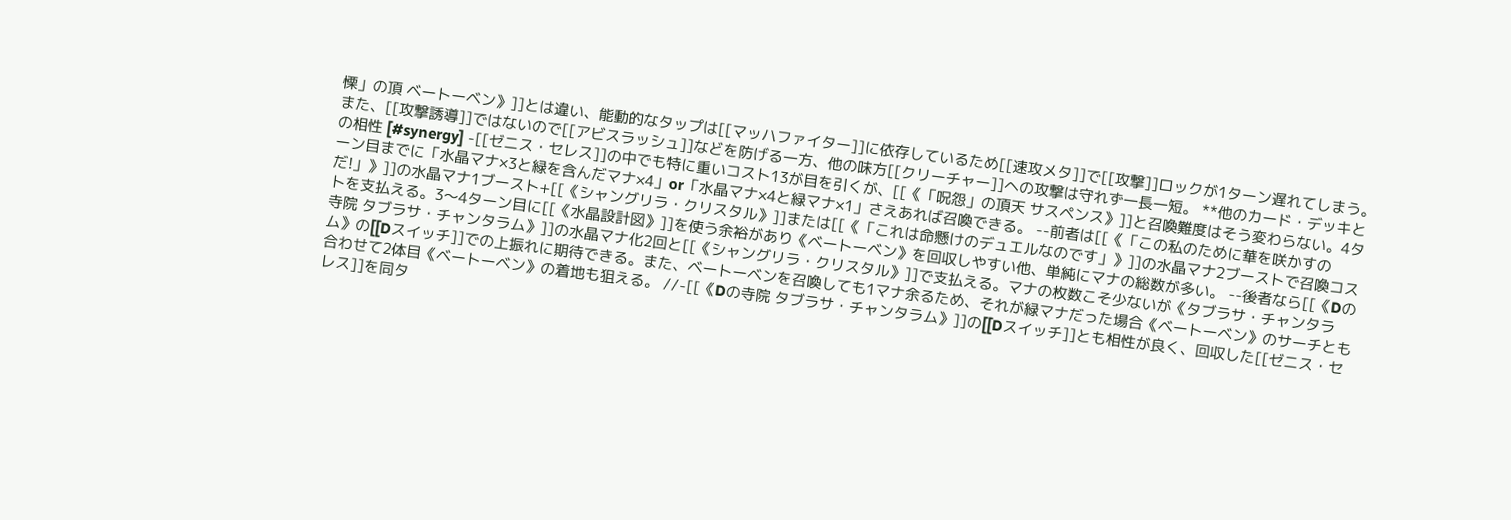慄」の頂 ベートーベン》]]とは違い、能動的なタップは[[マッハファイター]]に依存しているため[[速攻メタ]]で[[攻撃]]ロックが1ターン遅れてしまう。また、[[攻撃誘導]]ではないので[[アビスラッシュ]]などを防げる一方、他の味方[[クリーチャー]]への攻撃は守れず一長一短。 **他のカード・デッキとの相性 [#synergy] -[[ゼニス・セレス]]の中でも特に重いコスト13が目を引くが、[[《「呪怨」の頂天 サスペンス》]]と召喚難度はそう変わらない。4ターン目までに「水晶マナ×3と緑を含んだマナ×4」or「水晶マナ×4と緑マナ×1」さえあれば召喚できる。 --前者は[[《「この私のために華を咲かすのだ!」》]]の水晶マナ1ブースト+[[《シャングリラ・クリスタル》]]または[[《「これは命懸けのデュエルなのです」》]]の水晶マナ2ブーストで召喚コストを支払える。3〜4ターン目に[[《水晶設計図》]]を使う余裕があり《ベートーベン》を回収しやすい他、単純にマナの総数が多い。 --後者なら[[《Dの寺院 タブラサ・チャンタラム》]]の水晶マナ化2回と[[《シャングリラ・クリスタル》]]で支払える。マナの枚数こそ少ないが《タブラサ・チャンタラム》の[[Dスイッチ]]での上振れに期待できる。また、ベートーベンを召喚しても1マナ余るため、それが緑マナだった場合《ベートーベン》のサーチとも合わせて2体目《ベートーベン》の着地も狙える。 //-[[《Dの寺院 タブラサ・チャンタラム》]]の[[Dスイッチ]]とも相性が良く、回収した[[ゼニス・セレス]]を同タ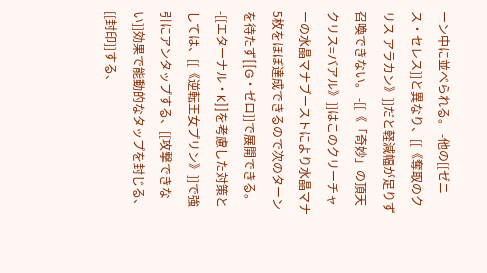ーン中に並べられる。 -他の[[ゼニス・セレス]]と異なり、[[《奪取のクリス アラカン》]]だと軽減幅が足りず召喚できない。 -[[《「奇妙」の頂天 クリス=バアル》]]はこのクリーチャーの水晶マナブーストにより水晶マナ5枚をほぼ達成できるので次のターンを待たず[[G・ゼロ]]で展開できる。 -[[エターナル・K]]を考慮した対策としては、[[《逆転王女プリン》]]で強引にアンタップする、[[攻撃できない]]効果で能動的なタップを封じる、[[封印]]する、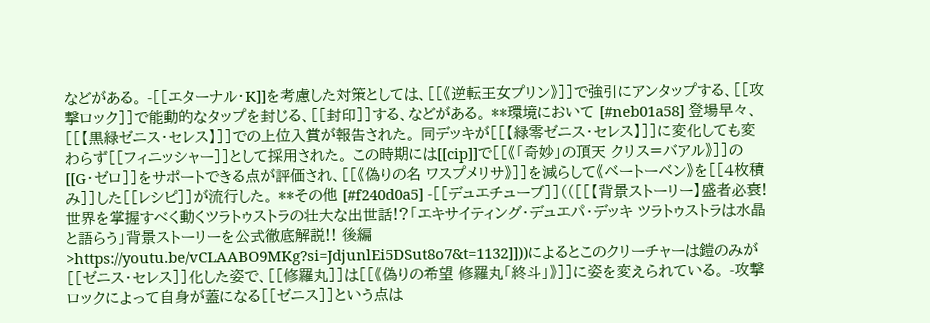などがある。 -[[エターナル・K]]を考慮した対策としては、[[《逆転王女プリン》]]で強引にアンタップする、[[攻撃ロック]]で能動的なタップを封じる、[[封印]]する、などがある。 **環境において [#neb01a58] 登場早々、[[【黒緑ゼニス・セレス】]]での上位入賞が報告された。 同デッキが[[【緑零ゼニス・セレス】]]に変化しても変わらず[[フィニッシャー]]として採用された。 この時期には[[cip]]で[[《「奇妙」の頂天 クリス=バアル》]]の[[G・ゼロ]]をサポートできる点が評価され、[[《偽りの名 ワスプメリサ》]]を減らして《ベートーベン》を[[4枚積み]]した[[レシピ]]が流行した。 **その他 [#f240d0a5] -[[デュエチューブ]](([[【背景ストーリー】盛者必衰!世界を掌握すべく動くツラトゥストラの壮大な出世話!?「エキサイティング・デュエパ・デッキ ツラトゥストラは水晶と語らう」背景ストーリーを公式徹底解説!! 後編>https://youtu.be/vCLAABO9MKg?si=JdjunlEi5DSut8o7&t=1132]]))によるとこのクリーチャーは鎧のみが[[ゼニス・セレス]]化した姿で、[[修羅丸]]は[[《偽りの希望 修羅丸「終斗」》]]に姿を変えられている。 -攻撃ロックによって自身が蓋になる[[ゼニス]]という点は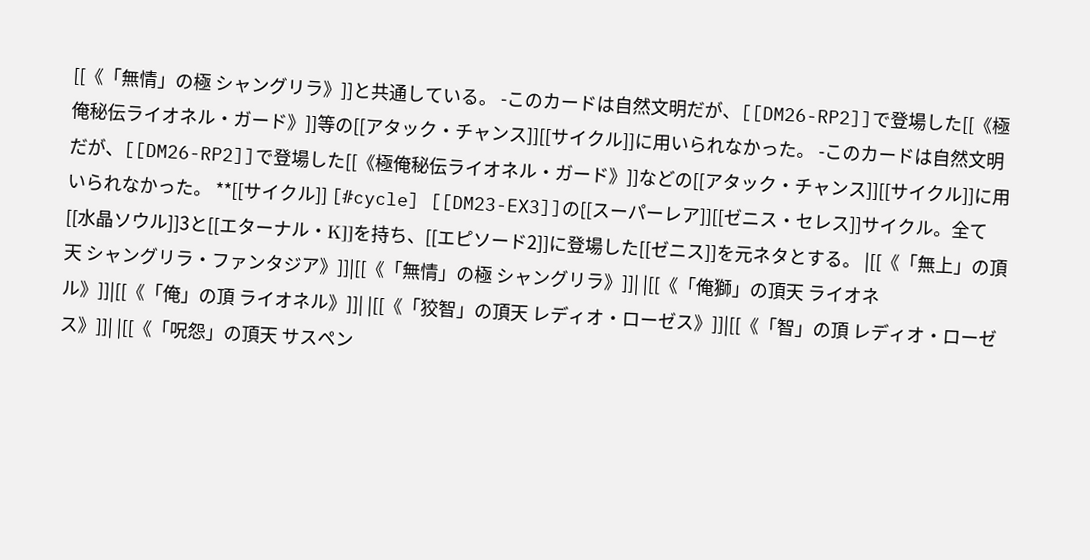[[《「無情」の極 シャングリラ》]]と共通している。 -このカードは自然文明だが、[[DM26-RP2]]で登場した[[《極俺秘伝ライオネル・ガード》]]等の[[アタック・チャンス]][[サイクル]]に用いられなかった。 -このカードは自然文明だが、[[DM26-RP2]]で登場した[[《極俺秘伝ライオネル・ガード》]]などの[[アタック・チャンス]][[サイクル]]に用いられなかった。 **[[サイクル]] [#cycle] [[DM23-EX3]]の[[スーパーレア]][[ゼニス・セレス]]サイクル。全て[[水晶ソウル]]3と[[エターナル・Κ]]を持ち、[[エピソード2]]に登場した[[ゼニス]]を元ネタとする。 |[[《「無上」の頂天 シャングリラ・ファンタジア》]]|[[《「無情」の極 シャングリラ》]]| |[[《「俺獅」の頂天 ライオネル》]]|[[《「俺」の頂 ライオネル》]]| |[[《「狡智」の頂天 レディオ・ローゼス》]]|[[《「智」の頂 レディオ・ローゼス》]]| |[[《「呪怨」の頂天 サスペン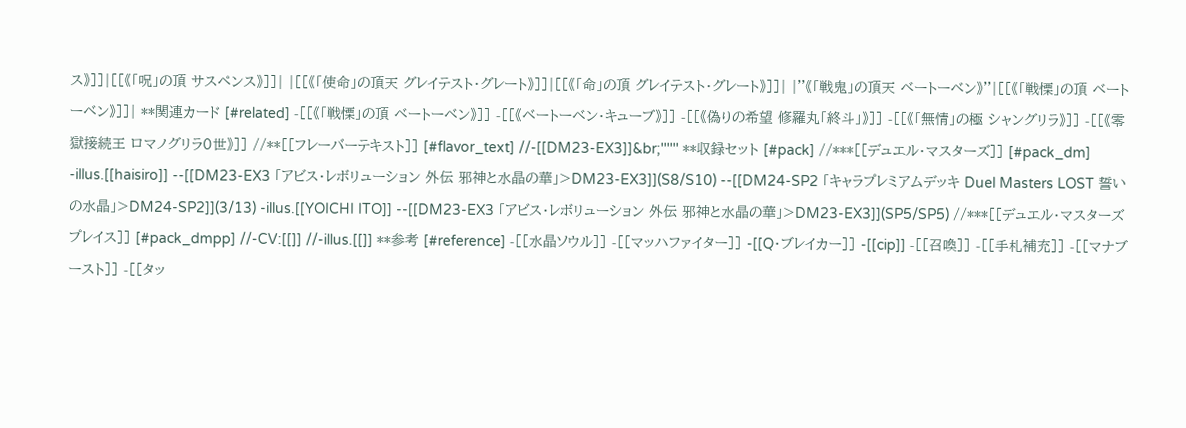ス》]]|[[《「呪」の頂 サスペンス》]]| |[[《「使命」の頂天 グレイテスト・グレート》]]|[[《「命」の頂 グレイテスト・グレート》]]| |''《「戦鬼」の頂天 ベートーベン》''|[[《「戦慄」の頂 ベートーベン》]]| **関連カード [#related] -[[《「戦慄」の頂 ベートーベン》]] -[[《ベートーベン・キューブ》]] -[[《偽りの希望 修羅丸「終斗」》]] -[[《「無情」の極 シャングリラ》]] -[[《零獄接続王 ロマノグリラ0世》]] //**[[フレーバーテキスト]] [#flavor_text] //-[[DM23-EX3]]&br;'''''' **収録セット [#pack] //***[[デュエル・マスターズ]] [#pack_dm] -illus.[[haisiro]] --[[DM23-EX3 「アビス・レボリューション 外伝 邪神と水晶の華」>DM23-EX3]](S8/S10) --[[DM24-SP2 「キャラプレミアムデッキ Duel Masters LOST 誓いの水晶」>DM24-SP2]](3/13) -illus.[[YOICHI ITO]] --[[DM23-EX3 「アビス・レボリューション 外伝 邪神と水晶の華」>DM23-EX3]](SP5/SP5) //***[[デュエル・マスターズ プレイス]] [#pack_dmpp] //-CV:[[]] //-illus.[[]] **参考 [#reference] -[[水晶ソウル]] -[[マッハファイター]] -[[Q・ブレイカー]] -[[cip]] -[[召喚]] -[[手札補充]] -[[マナブースト]] -[[タッ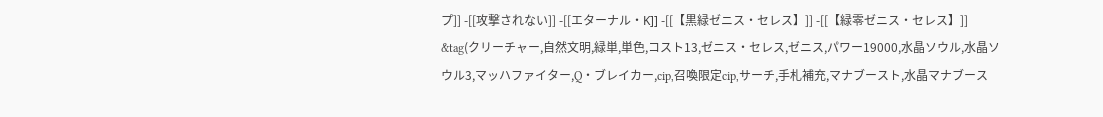プ]] -[[攻撃されない]] -[[エターナル・Κ]] -[[【黒緑ゼニス・セレス】]] -[[【緑零ゼニス・セレス】]] &tag(クリーチャー,自然文明,緑単,単色,コスト13,ゼニス・セレス,ゼニス,パワー19000,水晶ソウル,水晶ソウル3,マッハファイター,Q・ブレイカー,cip,召喚限定cip,サーチ,手札補充,マナブースト,水晶マナブース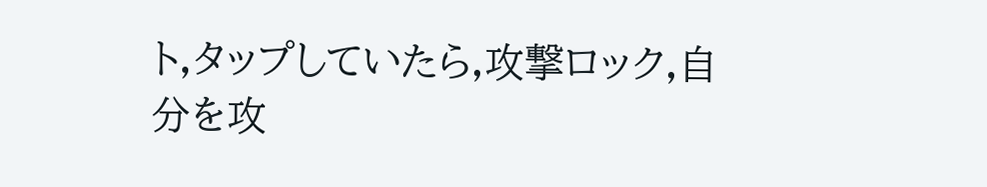ト,タップしていたら,攻撃ロック,自分を攻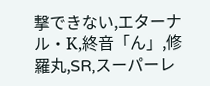撃できない,エターナル・Κ,終音「ん」,修羅丸,SR,スーパーレ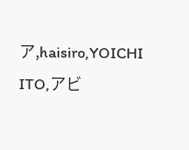ア,haisiro,YOICHI ITO,アビ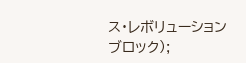ス・レボリューションブロック);